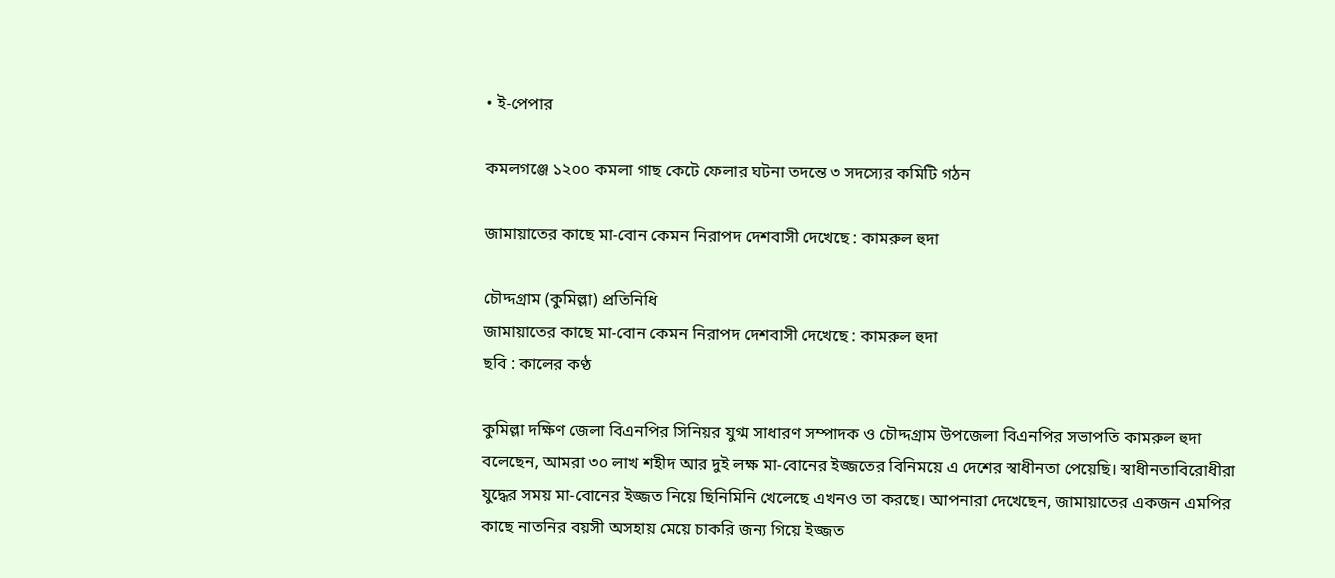• ই-পেপার

কমলগঞ্জে ১২০০ কমলা গাছ কেটে ফেলার ঘটনা তদন্তে ৩ সদস্যের কমিটি গঠন

জামায়াতের কাছে মা-বোন কেমন নিরাপদ দেশবাসী দেখেছে : কামরুল হুদা

চৌদ্দগ্রাম (কুমিল্লা) প্রতিনিধি
জামায়াতের কাছে মা-বোন কেমন নিরাপদ দেশবাসী দেখেছে : কামরুল হুদা
ছবি : কালের কণ্ঠ

কুমিল্লা দক্ষিণ জেলা বিএনপির সিনিয়র যুগ্ম সাধারণ সম্পাদক ও চৌদ্দগ্রাম উপজেলা বিএনপির সভাপতি কামরুল হুদা বলেছেন, আমরা ৩০ লাখ শহীদ আর দুই লক্ষ মা-বোনের ইজ্জতের বিনিময়ে এ দেশের স্বাধীনতা পেয়েছি। স্বাধীনতাবিরোধীরা যুদ্ধের সময় মা-বোনের ইজ্জত নিয়ে ছিনিমিনি খেলেছে এখনও তা করছে। আপনারা দেখেছেন, জামায়াতের একজন এমপির কাছে নাতনির বয়সী অসহায় মেয়ে চাকরি জন্য গিয়ে ইজ্জত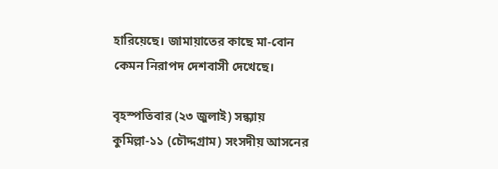হারিয়েছে। জামায়াতের কাছে মা-বোন কেমন নিরাপদ দেশবাসী দেখেছে।

বৃহস্পতিবার (২৩ জুলাই) সন্ধ্যায় কুমিল্লা-১১ (চৌদ্দগ্রাম) সংসদীয় আসনের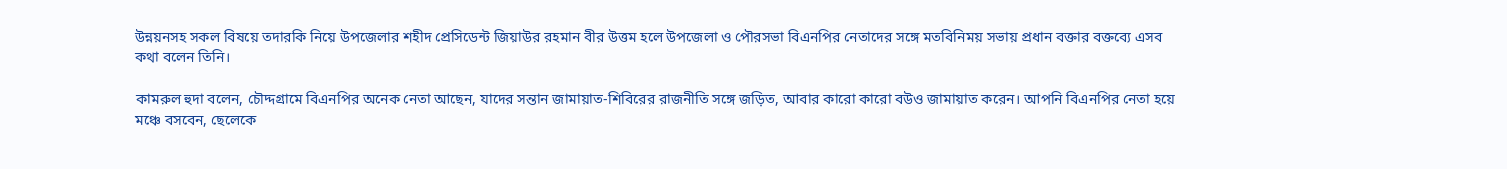উন্নয়নসহ সকল বিষয়ে তদারকি নিয়ে উপজেলার শহীদ প্রেসিডেন্ট জিয়াউর রহমান বীর উত্তম হলে উপজেলা ও পৌরসভা বিএনপির নেতাদের সঙ্গে মতবিনিময় সভায় প্রধান বক্তার বক্তব্যে এসব কথা বলেন তিনি।

কামরুল হুদা বলেন, চৌদ্দগ্রামে বিএনপির অনেক নেতা আছেন, যাদের সন্তান জামায়াত-শিবিরের রাজনীতি সঙ্গে জড়িত, আবার কারো কারো বউও জামায়াত করেন। আপনি বিএনপির নেতা হয়ে মঞ্চে বসবেন, ছেলেকে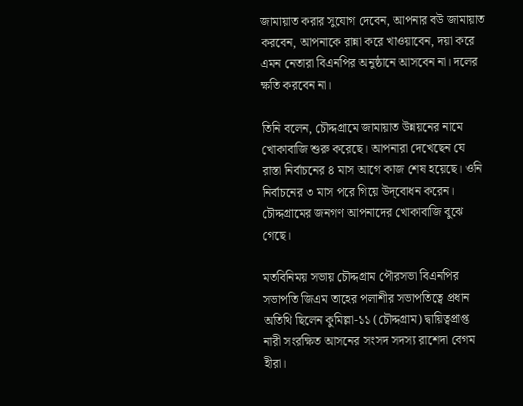জামায়াত করার সুযোগ দেবেন, আপনার বউ জামায়াত করবেন, আপনাকে রান্না করে খাওয়াবেন, দয়া করে এমন নেতারা বিএনপির অনুষ্ঠানে আসবেন না। দলের ক্ষতি করবেন না।

তিনি বলেন, চৌদ্দগ্রামে জামায়াত উন্নয়নের নামে খোকাবাজি শুরু করেছে। আপনারা দেখেছেন যে রাস্তা নির্বাচনের ৪ মাস আগে কাজ শেষ হয়েছে। ওনি নির্বাচনের ৩ মাস পরে গিয়ে উদ্‌বোধন করেন। চৌদ্দগ্রামের জনগণ আপনাদের খোকাবাজি বুঝে গেছে।

মতবিনিময় সভায় চৌদ্দগ্রাম পৌরসভা বিএনপির সভাপতি জিএম তাহের পলাশীর সভাপতিত্বে প্রধান অতিথি ছিলেন কুমিল্লা-১১ (চৌদ্দগ্রাম) দ্বায়িত্বপ্রাপ্ত নারী সংরক্ষিত আসনের সংসদ সদস্য রাশেদা বেগম হীরা।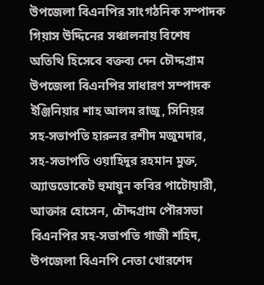উপজেলা বিএনপির সাংগঠনিক সম্পাদক গিয়াস উদ্দিনের সঞ্চালনায় বিশেষ অতিথি হিসেবে বক্তব্য দেন চৌদ্দগ্রাম উপজেলা বিএনপির সাধারণ সম্পাদক ইঞ্জিনিয়ার শাহ আলম রাজু, সিনিয়র সহ-সভাপতি হারুনর রশীদ মজুমদার, সহ-সভাপতি ওয়াহিদুর রহমান মুক্ত, অ্যাডভোকেট হুমায়ুন কবির পাটোয়ারী, আক্তার হোসেন, চৌদ্দগ্রাম পৌরসভা বিএনপির সহ-সভাপতি গাজী শহিদ, উপজেলা বিএনপি নেতা খোরশেদ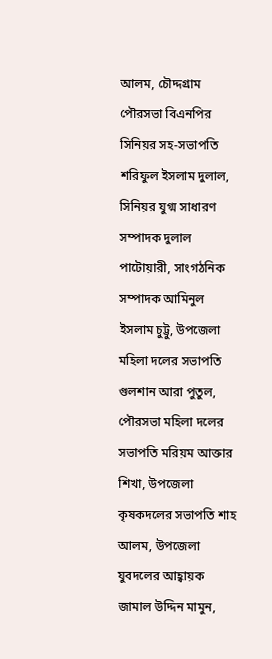আলম, চৌদ্দগ্রাম পৌরসভা বিএনপির সিনিয়র সহ-সভাপতি শরিফুল ইসলাম দুলাল, সিনিয়র যুগ্ম সাধারণ সম্পাদক দুলাল পাটোয়ারী, সাংগঠনিক সম্পাদক আমিনুল ইসলাম চুট্টু, উপজেলা মহিলা দলের সভাপতি গুলশান আরা পুতুল, পৌরসভা মহিলা দলের সভাপতি মরিয়ম আক্তার শিখা, উপজেলা কৃষকদলের সভাপতি শাহ আলম, উপজেলা যুবদলের আহ্বায়ক জামাল উদ্দিন মামুন,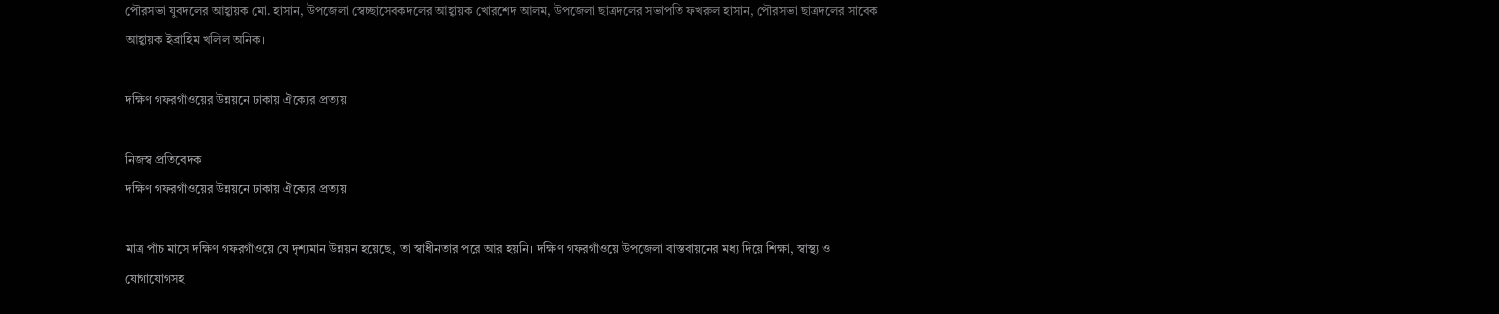পৌরসভা যুবদলের আহ্বায়ক মো. হাসান, উপজেলা স্বেচ্ছাসেবকদলের আহ্বায়ক খোরশেদ আলম, উপজেলা ছাত্রদলের সভাপতি ফখরুল হাসান, পৌরসভা ছাত্রদলের সাবেক আহ্বায়ক ইব্রাহিম খলিল অনিক।

দক্ষিণ গফরগাঁওয়ের উন্নয়নে ঢাকায় ঐক্যের প্রত্যয়

নিজস্ব প্রতিবেদক
দক্ষিণ গফরগাঁওয়ের উন্নয়নে ঢাকায় ঐক্যের প্রত্যয়

মাত্র পাঁচ মাসে দক্ষিণ গফরগাঁওয়ে যে দৃশ্যমান উন্নয়ন হয়েছে, তা স্বাধীনতার পরে আর হয়নি। দক্ষিণ গফরগাঁওয়ে উপজেলা বাস্তবায়নের মধ্য দিয়ে শিক্ষা, স্বাস্থ্য ও যোগাযোগসহ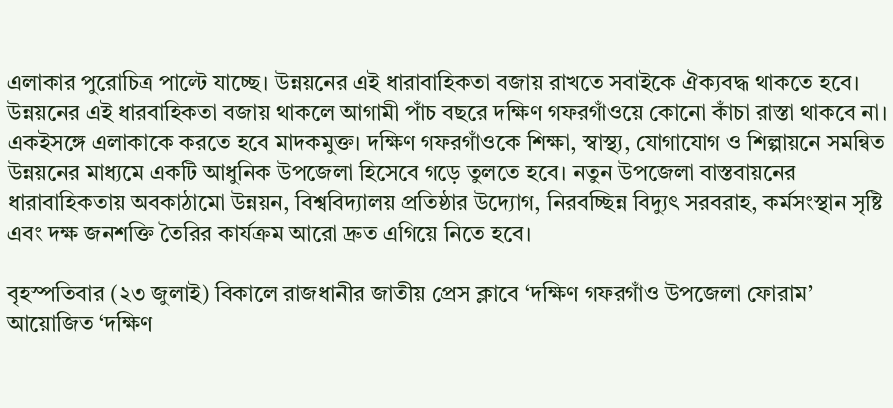এলাকার পুরোচিত্র পাল্টে যাচ্ছে। উন্নয়নের এই ধারাবাহিকতা বজায় রাখতে সবাইকে ঐক্যবদ্ধ থাকতে হবে। উন্নয়নের এই ধারবাহিকতা বজায় থাকলে আগামী পাঁচ বছরে দক্ষিণ গফরগাঁওয়ে কোনো কাঁচা রাস্তা থাকবে না। একইসঙ্গে এলাকাকে করতে হবে মাদকমুক্ত। দক্ষিণ গফরগাঁওকে শিক্ষা, স্বাস্থ্য, যোগাযোগ ও শিল্পায়নে সমন্বিত উন্নয়নের মাধ্যমে একটি আধুনিক উপজেলা হিসেবে গড়ে তুলতে হবে। নতুন উপজেলা বাস্তবায়নের ধারাবাহিকতায় অবকাঠামো উন্নয়ন, বিশ্ববিদ্যালয় প্রতিষ্ঠার উদ্যোগ, নিরবচ্ছিন্ন বিদ্যুৎ সরবরাহ, কর্মসংস্থান সৃষ্টি এবং দক্ষ জনশক্তি তৈরির কার্যক্রম আরো দ্রুত এগিয়ে নিতে হবে।

বৃহস্পতিবার (২৩ জুলাই) বিকালে রাজধানীর জাতীয় প্রেস ক্লাবে ‘দক্ষিণ গফরগাঁও উপজেলা ফোরাম’ আয়োজিত ‘দক্ষিণ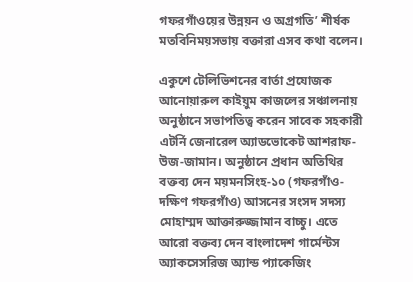গফরগাঁওয়ের উন্নয়ন ও অগ্রগতি’ শীর্ষক মতবিনিময়সভায় বক্তারা এসব কথা বলেন।

একুশে টেলিভিশনের বার্তা প্রযোজক আনোয়ারুল কাইয়ুম কাজলের সঞ্চালনায় অনুষ্ঠানে সভাপতিত্ব করেন সাবেক সহকারী এটর্নি জেনারেল অ্যাডভোকেট আশরাফ-উজ-জামান। অনুষ্ঠানে প্রধান অতিথির বক্তব্য দেন ময়মনসিংহ-১০ (গফরগাঁও-দক্ষিণ গফরগাঁও) আসনের সংসদ সদস্য মোহাম্মদ আক্তারুজ্জামান বাচ্চু। এতে আরো বক্তব্য দেন বাংলাদেশ গার্মেন্টস অ্যাকসেসরিজ অ্যান্ড প্যাকেজিং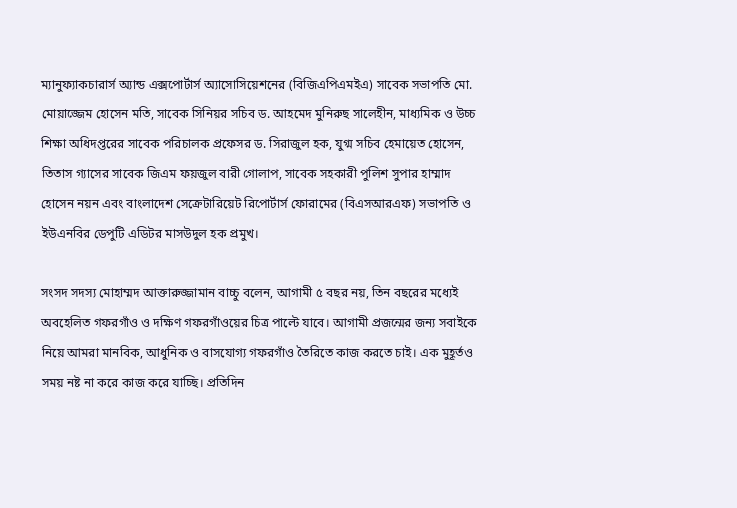ম্যানুফ্যাকচারার্স অ্যান্ড এক্সপোর্টার্স অ্যাসোসিয়েশনের (বিজিএপিএমইএ) সাবেক সভাপতি মো. মোয়াজ্জেম হোসেন মতি, সাবেক সিনিয়র সচিব ড. আহমেদ মুনিরুছ সালেহীন, মাধ্যমিক ও উচ্চ শিক্ষা অধিদপ্তরের সাবেক পরিচালক প্রফেসর ড. সিরাজুল হক, যুগ্ম সচিব হেমায়েত হোসেন, তিতাস গ্যাসের সাবেক জিএম ফয়জুল বারী গোলাপ, সাবেক সহকারী পুলিশ সুপার হাম্মাদ হোসেন নয়ন এবং বাংলাদেশ সেক্রেটারিয়েট রিপোর্টার্স ফোরামের (বিএসআরএফ) সভাপতি ও ইউএনবির ডেপুটি এডিটর মাসউদুল হক প্রমুখ।

সংসদ সদস্য মোহাম্মদ আক্তারুজ্জামান বাচ্চু বলেন, আগামী ৫ বছর নয়, তিন বছরের মধ্যেই অবহেলিত গফরগাঁও ও দক্ষিণ গফরগাঁওয়ের চিত্র পাল্টে যাবে। আগামী প্রজন্মের জন্য সবাইকে নিয়ে আমরা মানবিক, আধুনিক ও বাসযোগ্য গফরগাঁও তৈরিতে কাজ করতে চাই। এক মুহূর্তও সময় নষ্ট না করে কাজ করে যাচ্ছি। প্রতিদিন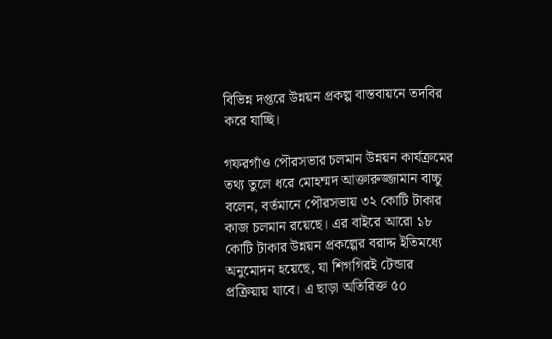বিভিন্ন দপ্তরে উন্নয়ন প্রকল্প বাস্তবায়নে তদবির করে যাচ্ছি।

গফরগাঁও পৌরসভার চলমান উন্নয়ন কার্যক্রমের তথ্য তুলে ধরে মোহম্মদ আক্তারুজ্জামান বাচ্চু বলেন, বর্তমানে পৌরসভায় ৩২ কোটি টাকার কাজ চলমান রয়েছে। এর বাইরে আরো ১৮ কোটি টাকার উন্নয়ন প্রকল্পের বরাদ্দ ইতিমধ্যে অনুমোদন হয়েছে, যা শিগগিরই টেন্ডার প্রক্রিয়ায় যাবে। এ ছাড়া অতিরিক্ত ৫০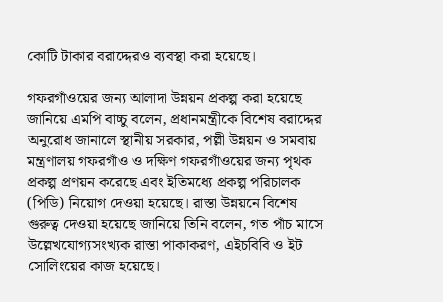কোটি টাকার বরাদ্দেরও ব্যবস্থা করা হয়েছে।

গফরগাঁওয়ের জন্য আলাদা উন্নয়ন প্রকল্প করা হয়েছে জানিয়ে এমপি বাচ্চু বলেন, প্রধানমন্ত্রীকে বিশেষ বরাদ্দের অনুরোধ জানালে স্থানীয় সরকার, পল্লী উন্নয়ন ও সমবায় মন্ত্রণালয় গফরগাঁও ও দক্ষিণ গফরগাঁওয়ের জন্য পৃথক প্রকল্প প্রণয়ন করেছে এবং ইতিমধ্যে প্রকল্প পরিচালক (পিডি) নিয়োগ দেওয়া হয়েছে। রাস্তা উন্নয়নে বিশেষ গুরুত্ব দেওয়া হয়েছে জানিয়ে তিনি বলেন, গত পাঁচ মাসে উল্লেখযোগ্যসংখ্যক রাস্তা পাকাকরণ, এইচবিবি ও ইট সোলিংয়ের কাজ হয়েছে।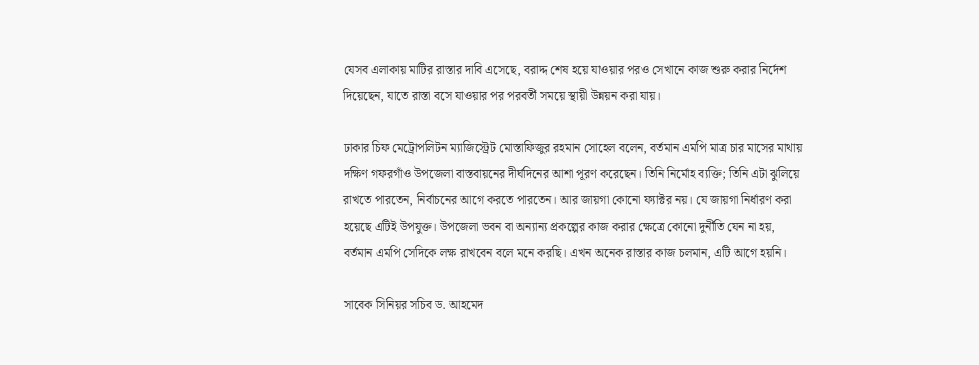যেসব এলাকায় মাটির রাস্তার দাবি এসেছে, বরাদ্দ শেষ হয়ে যাওয়ার পরও সেখানে কাজ শুরু করার নির্দেশ দিয়েছেন, যাতে রাস্তা বসে যাওয়ার পর পরবর্তী সময়ে স্থায়ী উন্নয়ন করা যায়।

ঢাকার চিফ মেট্রোপলিটন ম্যাজিস্ট্রেট মোস্তাফিজুর রহমান সোহেল বলেন, বর্তমান এমপি মাত্র চার মাসের মাথায় দক্ষিণ গফরগাঁও উপজেলা বাস্তবায়নের দীর্ঘদিনের আশা পূরণ করেছেন। তিনি নির্মোহ ব্যক্তি; তিনি এটা ঝুলিয়ে রাখতে পারতেন, নির্বাচনের আগে করতে পারতেন। আর জায়গা কোনো ফ্যাক্টর নয়। যে জায়গা নির্ধারণ করা হয়েছে এটিই উপযুক্ত। উপজেলা ভবন বা অন্যান্য প্রকল্পের কাজ করার ক্ষেত্রে কোনো দুর্নীতি যেন না হয়, বর্তমান এমপি সেদিকে লক্ষ রাখবেন বলে মনে করছি। এখন অনেক রাস্তার কাজ চলমান, এটি আগে হয়নি।

সাবেক সিনিয়র সচিব ড. আহমেদ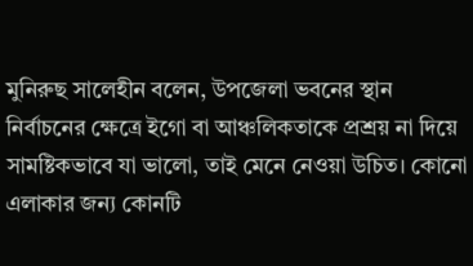মুনিরুছ সালেহীন বলেন, উপজেলা ভবনের স্থান নির্বাচনের ক্ষেত্রে ইগো বা আঞ্চলিকতাকে প্রশ্রয় না দিয়ে সামষ্টিকভাবে যা ভালো, তাই মেনে নেওয়া উচিত। কোনো এলাকার জন্য কোনটি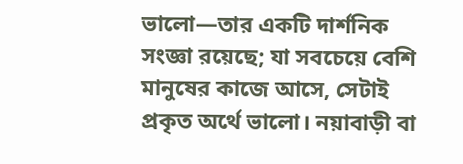ভালো—তার একটি দার্শনিক সংজ্ঞা রয়েছে; যা সবচেয়ে বেশি মানুষের কাজে আসে, সেটাই প্রকৃত অর্থে ভালো। নয়াবাড়ী বা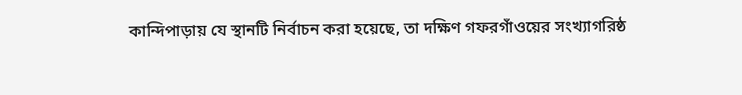কান্দিপাড়ায় যে স্থানটি নির্বাচন করা হয়েছে, তা দক্ষিণ গফরগাঁওয়ের সংখ্যাগরিষ্ঠ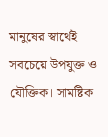মানুষের স্বার্থেই সবচেয়ে উপযুক্ত ও যৌক্তিক। সামষ্টিক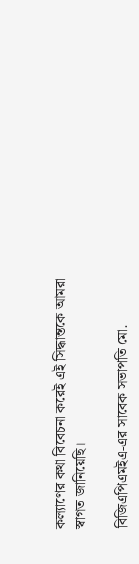কল্যাণের কথা বিবেচনা করেই এই সিদ্ধান্তকে আমরা স্বাগত জানিয়েছি।

বিজিএপিএমইএ-এর সাবেক সভাপতি মো.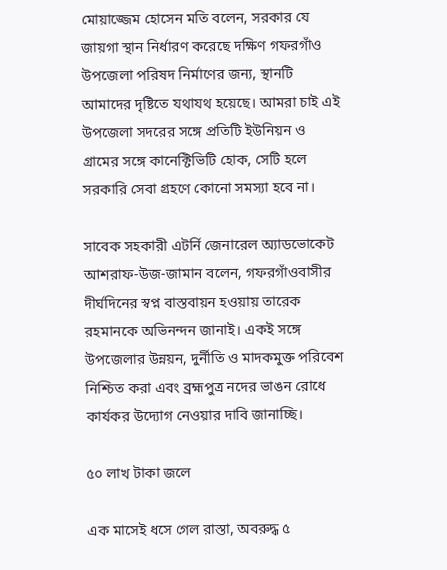মোয়াজ্জেম হোসেন মতি বলেন, সরকার যে জায়গা স্থান নির্ধারণ করেছে দক্ষিণ গফরগাঁও উপজেলা পরিষদ নির্মাণের জন্য, স্থানটি আমাদের দৃষ্টিতে যথাযথ হয়েছে। আমরা চাই এই উপজেলা সদরের সঙ্গে প্রতিটি ইউনিয়ন ও গ্রামের সঙ্গে কানেক্টিভিটি হোক, সেটি হলে সরকারি সেবা গ্রহণে কোনো সমস্যা হবে না।

সাবেক সহকারী এটর্নি জেনারেল অ্যাডভোকেট আশরাফ-উজ-জামান বলেন, গফরগাঁওবাসীর দীর্ঘদিনের স্বপ্ন বাস্তবায়ন হওয়ায় তারেক রহমানকে অভিনন্দন জানাই। একই সঙ্গে উপজেলার উন্নয়ন, দুর্নীতি ও মাদকমুক্ত পরিবেশ নিশ্চিত করা এবং ব্রহ্মপুত্র নদের ভাঙন রোধে কার্যকর উদ্যোগ নেওয়ার দাবি জানাচ্ছি।

৫০ লাখ টাকা জলে

এক মাসেই ধসে গেল রাস্তা, অবরুদ্ধ ৫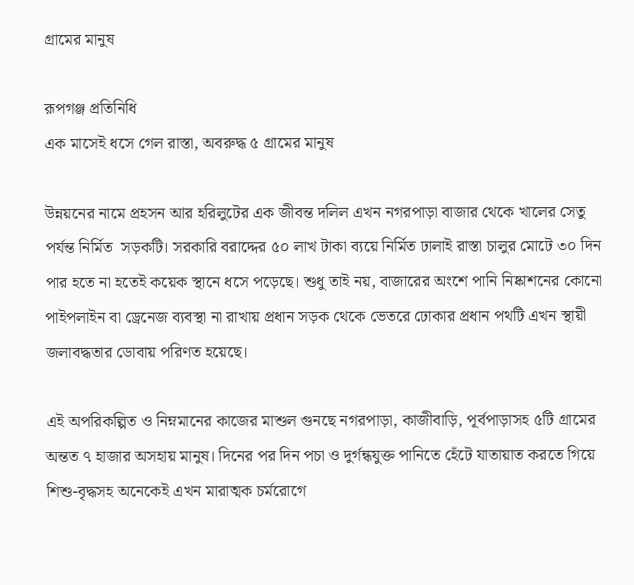গ্রামের মানুষ

রূপগঞ্জ প্রতিনিধি
এক মাসেই ধসে গেল রাস্তা, অবরুদ্ধ ৫ গ্রামের মানুষ

উন্নয়নের নামে প্রহসন আর হরিলুটের এক জীবন্ত দলিল এখন নগরপাড়া বাজার থেকে খালের সেতু পর্যন্ত নির্মিত  সড়কটি। সরকারি বরাদ্দের ৫০ লাখ টাকা ব্যয়ে নির্মিত ঢালাই রাস্তা চালুর মোটে ৩০ দিন পার হতে না হতেই কয়েক স্থানে ধসে পড়েছে। শুধু তাই নয়, বাজারের অংশে পানি নিষ্কাশনের কোনো পাইপলাইন বা ড্রেনেজ ব্যবস্থা না রাখায় প্রধান সড়ক থেকে ভেতরে ঢোকার প্রধান পথটি এখন স্থায়ী জলাবদ্ধতার ডোবায় পরিণত হয়েছে।

এই অপরিকল্পিত ও নিম্নমানের কাজের মাশুল গুনছে নগরপাড়া, কাজীবাড়ি, পূর্বপাড়াসহ ৫টি গ্রামের অন্তত ৭ হাজার অসহায় মানুষ। দিনের পর দিন পচা ও দুর্গন্ধযুক্ত পানিতে হেঁটে যাতায়াত করতে গিয়ে শিশু-বৃদ্ধসহ অনেকেই এখন মারাত্মক চর্মরোগে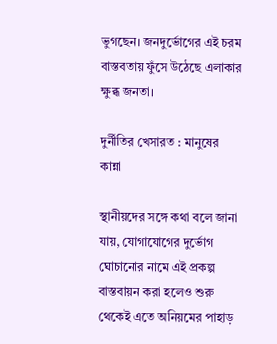ভুগছেন। জনদুর্ভোগের এই চরম বাস্তবতায় ফুঁসে উঠেছে এলাকার ক্ষুব্ধ জনতা।

দুর্নীতির খেসারত : মানুষের কান্না

স্থানীয়দের সঙ্গে কথা বলে জানা যায়, যোগাযোগের দুর্ভোগ ঘোচানোর নামে এই প্রকল্প বাস্তবায়ন করা হলেও শুরু থেকেই এতে অনিয়মের পাহাড়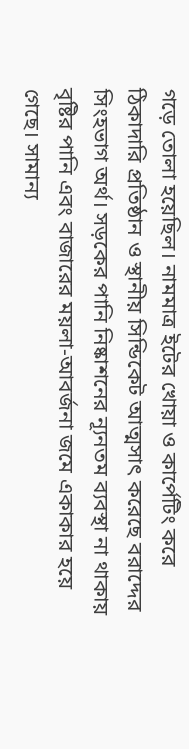গড়ে তোলা হয়েছিল। নামমাত্র ইটের খোয়া ও কার্পেটিং করে ঠিকাদারি প্রতিষ্ঠান ও স্থানীয় সিন্ডিকেট আত্মসাৎ করেছে বরাদ্দের সিংহভাগ অর্থ। সড়কের পানি নিষ্কাশনের ন্যূনতম ব্যবস্থা না থাকায় বৃষ্টির পানি এবং বাজারের ময়লা-আবর্জনা জমে একাকার হয়ে গেছে। সামান্য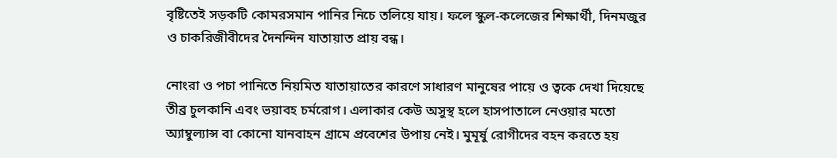বৃষ্টিতেই সড়কটি কোমরসমান পানির নিচে তলিয়ে যায়। ফলে স্কুল-কলেজের শিক্ষার্থী, দিনমজুর ও চাকরিজীবীদের দৈনন্দিন যাতায়াত প্রায় বন্ধ।

নোংরা ও পচা পানিতে নিয়মিত যাতায়াতের কারণে সাধারণ মানুষের পায়ে ও ত্বকে দেখা দিয়েছে তীব্র চুলকানি এবং ভয়াবহ চর্মরোগ। এলাকার কেউ অসুস্থ হলে হাসপাতালে নেওয়ার মতো অ্যাম্বুল্যান্স বা কোনো যানবাহন গ্রামে প্রবেশের উপায় নেই। মুমূর্ষু রোগীদের বহন করতে হয়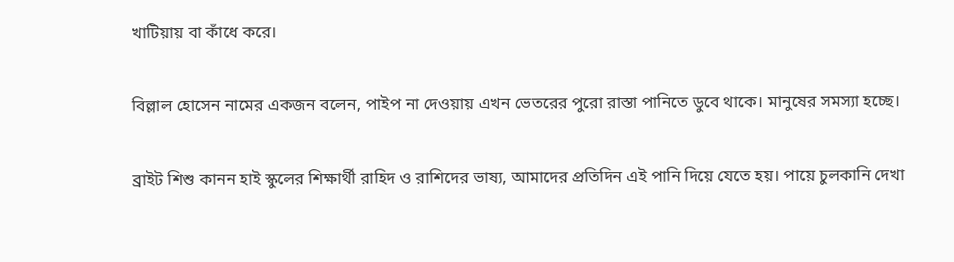খাটিয়ায় বা কাঁধে করে।

বিল্লাল হোসেন নামের একজন বলেন, পাইপ না দেওয়ায় এখন ভেতরের পুরো রাস্তা পানিতে ডুবে থাকে। মানুষের সমস্যা হচ্ছে।

ব্রাইট শিশু কানন হাই স্কুলের শিক্ষার্থী রাহিদ ও রাশিদের ভাষ্য, আমাদের প্রতিদিন এই পানি দিয়ে যেতে হয়। পায়ে চুলকানি দেখা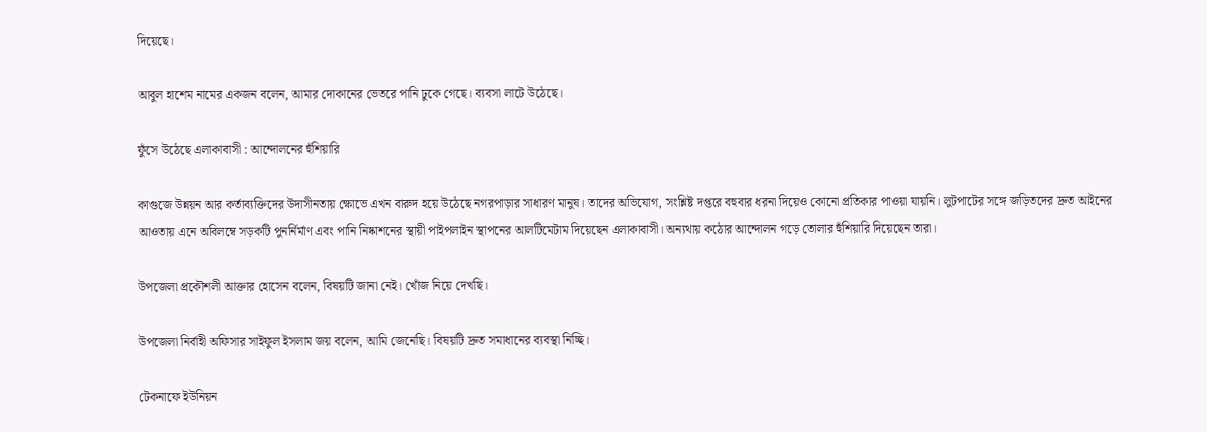দিয়েছে।

আবুল হাশেম নামের একজন বলেন, আমার দোকানের ভেতরে পানি ঢুকে গেছে। ব্যবসা লাটে উঠেছে।

ফুঁসে উঠেছে এলাকাবাসী : আন্দোলনের হুঁশিয়ারি

কাগুজে উন্নয়ন আর কর্তাব্যক্তিদের উদাসীনতায় ক্ষোভে এখন বারুদ হয়ে উঠেছে নগরপাড়ার সাধারণ মানুষ। তাদের অভিযোগ, সংশ্লিষ্ট দপ্তরে বহুবার ধরনা দিয়েও কোনো প্রতিকার পাওয়া যায়নি। লুটপাটের সঙ্গে জড়িতদের দ্রুত আইনের আওতায় এনে অবিলম্বে সড়কটি পুনর্নির্মাণ এবং পানি নিষ্কাশনের স্থায়ী পাইপলাইন স্থাপনের আলটিমেটাম দিয়েছেন এলাকাবাসী। অন্যথায় কঠোর আন্দোলন গড়ে তোলার হুঁশিয়ারি দিয়েছেন তারা।

উপজেলা প্রকৌশলী আক্তার হোসেন বলেন, বিষয়টি জানা নেই। খোঁজ নিয়ে দেখছি।

উপজেলা নির্বাহী অফিসার সাইফুল ইসলাম জয় বলেন, আমি জেনেছি। বিষয়টি দ্রুত সমাধানের ব্যবস্থা নিচ্ছি।

টেকনাফে ইউনিয়ন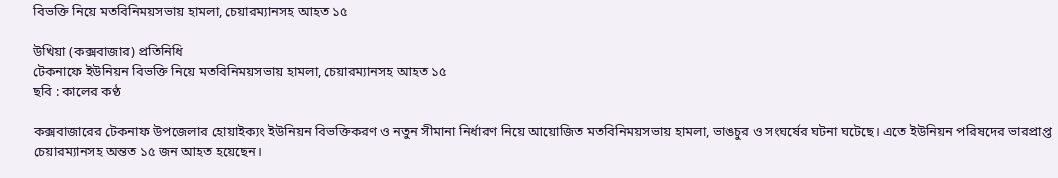বিভক্তি নিয়ে মতবিনিময়সভায় হামলা, চেয়ারম্যানসহ আহত ১৫

উখিয়া (কক্সবাজার) প্রতিনিধি
টেকনাফে ইউনিয়ন বিভক্তি নিয়ে মতবিনিময়সভায় হামলা, চেয়ারম্যানসহ আহত ১৫
ছবি : কালের কণ্ঠ

কক্সবাজারের টেকনাফ উপজেলার হোয়াইক্যং ইউনিয়ন বিভক্তিকরণ ও নতুন সীমানা নির্ধারণ নিয়ে আয়োজিত মতবিনিময়সভায় হামলা, ভাঙচুর ও সংঘর্ষের ঘটনা ঘটেছে। এতে ইউনিয়ন পরিষদের ভারপ্রাপ্ত চেয়ারম্যানসহ অন্তত ১৫ জন আহত হয়েছেন।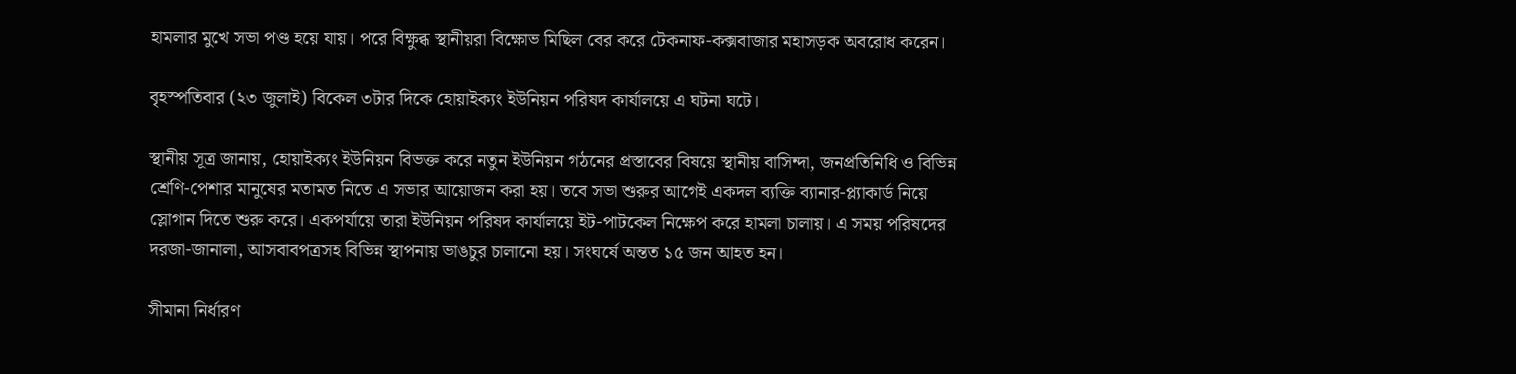হামলার মুখে সভা পণ্ড হয়ে যায়। পরে বিক্ষুব্ধ স্থানীয়রা বিক্ষোভ মিছিল বের করে টেকনাফ-কক্সবাজার মহাসড়ক অবরোধ করেন।

বৃহস্পতিবার (২৩ জুলাই) বিকেল ৩টার দিকে হোয়াইক্যং ইউনিয়ন পরিষদ কার্যালয়ে এ ঘটনা ঘটে।

স্থানীয় সূত্র জানায়, হোয়াইক্যং ইউনিয়ন বিভক্ত করে নতুন ইউনিয়ন গঠনের প্রস্তাবের বিষয়ে স্থানীয় বাসিন্দা, জনপ্রতিনিধি ও বিভিন্ন শ্রেণি-পেশার মানুষের মতামত নিতে এ সভার আয়োজন করা হয়। তবে সভা শুরুর আগেই একদল ব্যক্তি ব্যানার-প্ল্যাকার্ড নিয়ে স্লোগান দিতে শুরু করে। একপর্যায়ে তারা ইউনিয়ন পরিষদ কার্যালয়ে ইট-পাটকেল নিক্ষেপ করে হামলা চালায়। এ সময় পরিষদের দরজা-জানালা, আসবাবপত্রসহ বিভিন্ন স্থাপনায় ভাঙচুর চালানো হয়। সংঘর্ষে অন্তত ১৫ জন আহত হন।

সীমানা নির্ধারণ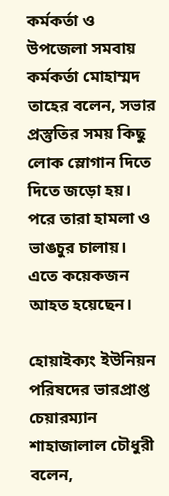কর্মকর্তা ও উপজেলা সমবায় কর্মকর্তা মোহাম্মদ তাহের বলেন, সভার প্রস্তুতির সময় কিছু লোক স্লোগান দিতে দিতে জড়ো হয়। পরে তারা হামলা ও ভাঙচুর চালায়। এতে কয়েকজন আহত হয়েছেন।

হোয়াইক্যং ইউনিয়ন পরিষদের ভারপ্রাপ্ত চেয়ারম্যান শাহাজালাল চৌধুরী বলেন,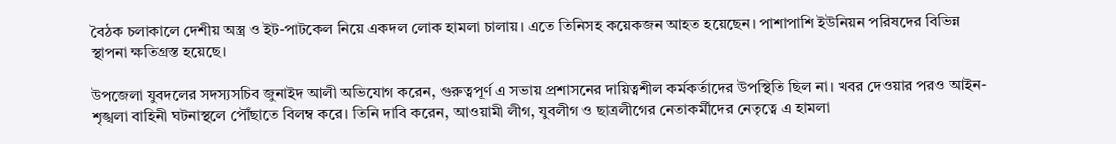বৈঠক চলাকালে দেশীয় অস্ত্র ও ইট-পাটকেল নিয়ে একদল লোক হামলা চালায়। এতে তিনিসহ কয়েকজন আহত হয়েছেন। পাশাপাশি ইউনিয়ন পরিষদের বিভিন্ন স্থাপনা ক্ষতিগ্রস্ত হয়েছে।

উপজেলা যুবদলের সদস্যসচিব জুনাইদ আলী অভিযোগ করেন, গুরুত্বপূর্ণ এ সভায় প্রশাসনের দায়িত্বশীল কর্মকর্তাদের উপস্থিতি ছিল না। খবর দেওয়ার পরও আইন-শৃঙ্খলা বাহিনী ঘটনাস্থলে পৌঁছাতে বিলম্ব করে। তিনি দাবি করেন, আওয়ামী লীগ, যুবলীগ ও ছাত্রলীগের নেতাকর্মীদের নেতৃত্বে এ হামলা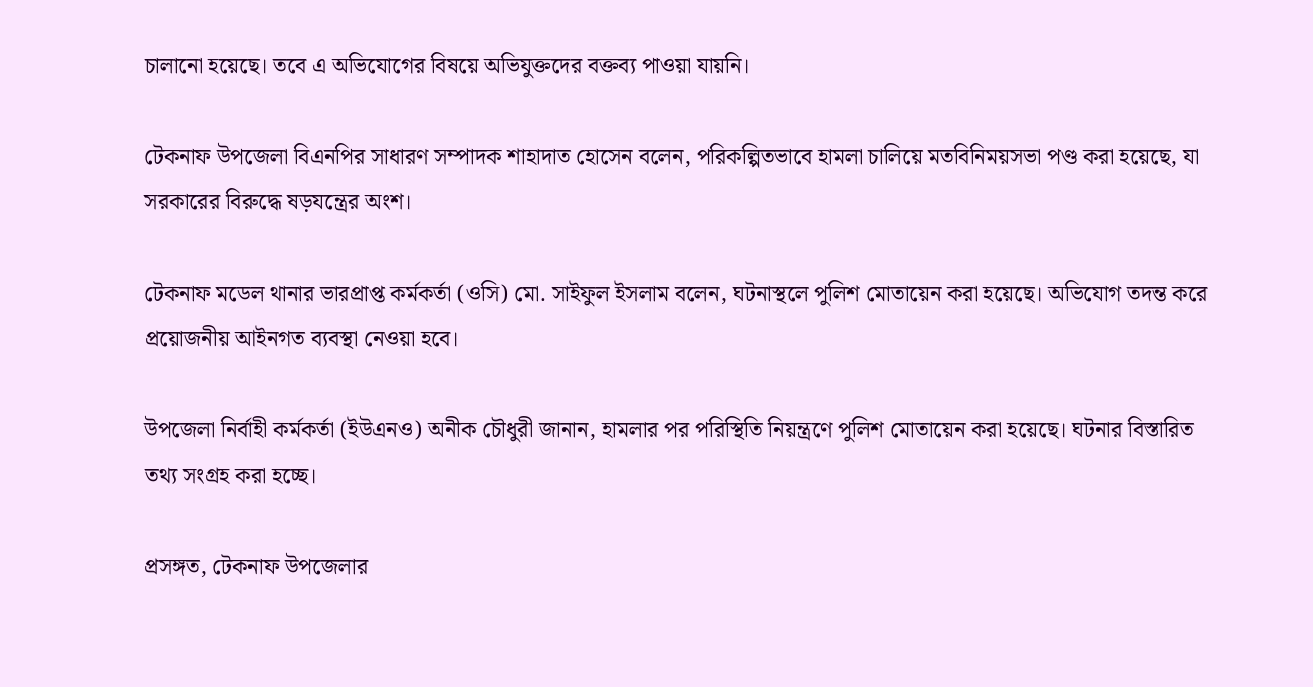চালানো হয়েছে। তবে এ অভিযোগের বিষয়ে অভিযুক্তদের বক্তব্য পাওয়া যায়নি।

টেকনাফ উপজেলা বিএনপির সাধারণ সম্পাদক শাহাদাত হোসেন বলেন, পরিকল্পিতভাবে হামলা চালিয়ে মতবিনিময়সভা পণ্ড করা হয়েছে, যা সরকারের বিরুদ্ধে ষড়যন্ত্রের অংশ।

টেকনাফ মডেল থানার ভারপ্রাপ্ত কর্মকর্তা (ওসি) মো. সাইফুল ইসলাম বলেন, ঘটনাস্থলে পুলিশ মোতায়েন করা হয়েছে। অভিযোগ তদন্ত করে প্রয়োজনীয় আইনগত ব্যবস্থা নেওয়া হবে।

উপজেলা নির্বাহী কর্মকর্তা (ইউএনও) অনীক চৌধুরী জানান, হামলার পর পরিস্থিতি নিয়ন্ত্রণে পুলিশ মোতায়েন করা হয়েছে। ঘটনার বিস্তারিত তথ্য সংগ্রহ করা হচ্ছে।

প্রসঙ্গত, টেকনাফ উপজেলার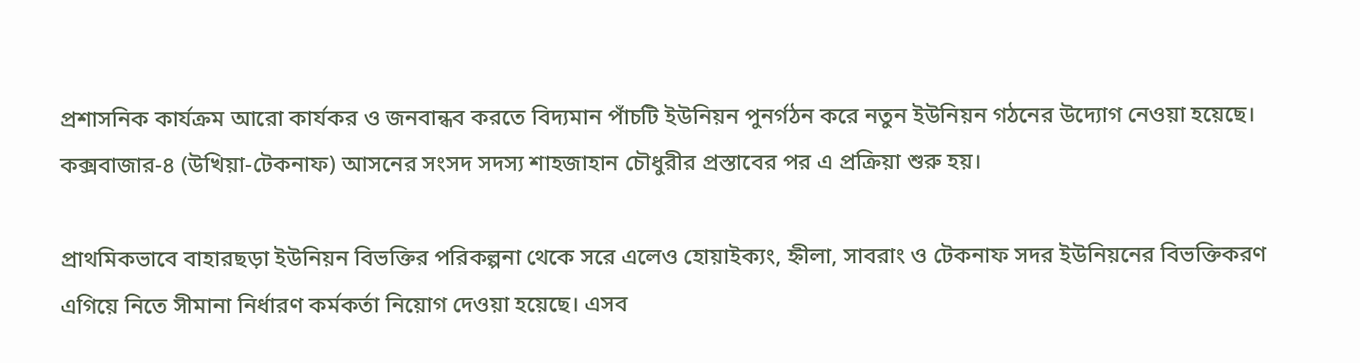প্রশাসনিক কার্যক্রম আরো কার্যকর ও জনবান্ধব করতে বিদ্যমান পাঁচটি ইউনিয়ন পুনর্গঠন করে নতুন ইউনিয়ন গঠনের উদ্যোগ নেওয়া হয়েছে। কক্সবাজার-৪ (উখিয়া-টেকনাফ) আসনের সংসদ সদস্য শাহজাহান চৌধুরীর প্রস্তাবের পর এ প্রক্রিয়া শুরু হয়।

প্রাথমিকভাবে বাহারছড়া ইউনিয়ন বিভক্তির পরিকল্পনা থেকে সরে এলেও হোয়াইক্যং, হ্নীলা, সাবরাং ও টেকনাফ সদর ইউনিয়নের বিভক্তিকরণ এগিয়ে নিতে সীমানা নির্ধারণ কর্মকর্তা নিয়োগ দেওয়া হয়েছে। এসব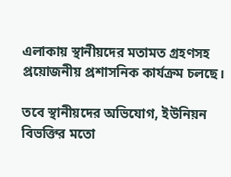এলাকায় স্থানীয়দের মতামত গ্রহণসহ প্রয়োজনীয় প্রশাসনিক কার্যক্রম চলছে।

তবে স্থানীয়দের অভিযোগ, ইউনিয়ন বিভক্তির মতো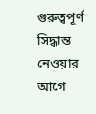গুরুত্বপূর্ণ সিদ্ধান্ত নেওয়ার আগে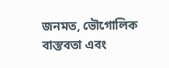জনমত, ভৌগোলিক বাস্তবতা এবং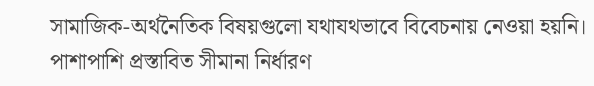সামাজিক-অর্থনৈতিক বিষয়গুলো যথাযথভাবে বিবেচনায় নেওয়া হয়নি। পাশাপাশি প্রস্তাবিত সীমানা নির্ধারণ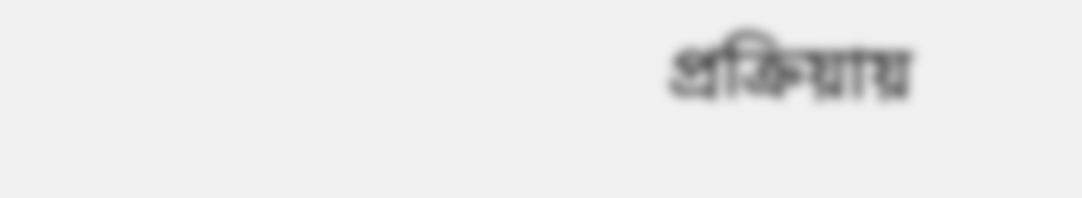প্রক্রিয়ায়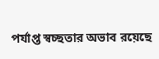পর্যাপ্ত স্বচ্ছতার অভাব রয়েছে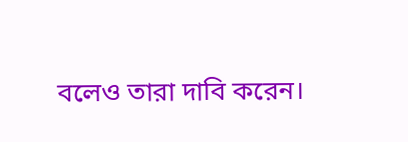বলেও তারা দাবি করেন।